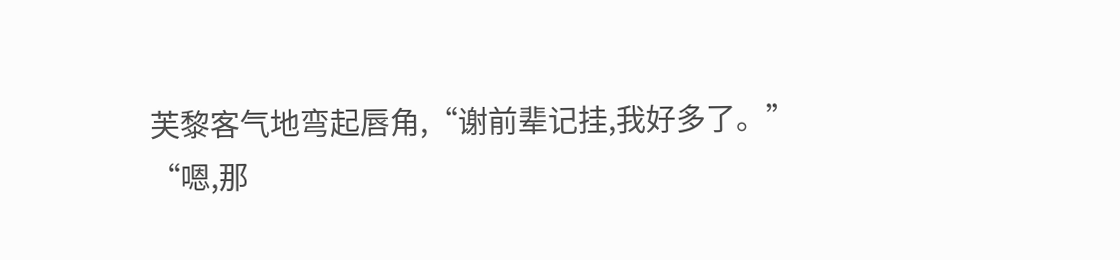芙黎客气地弯起唇角,“谢前辈记挂,我好多了。”
“嗯,那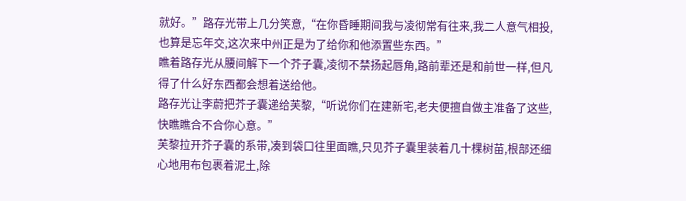就好。”路存光带上几分笑意,“在你昏睡期间我与凌彻常有往来,我二人意气相投,也算是忘年交,这次来中州正是为了给你和他添置些东西。”
瞧着路存光从腰间解下一个芥子囊,凌彻不禁扬起唇角,路前辈还是和前世一样,但凡得了什么好东西都会想着送给他。
路存光让李蔚把芥子囊递给芙黎,“听说你们在建新宅,老夫便擅自做主准备了这些,快瞧瞧合不合你心意。”
芙黎拉开芥子囊的系带,凑到袋口往里面瞧,只见芥子囊里装着几十棵树苗,根部还细心地用布包裹着泥土,除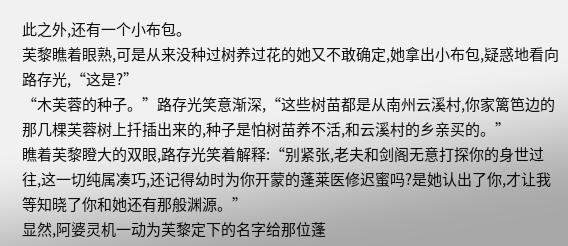此之外,还有一个小布包。
芙黎瞧着眼熟,可是从来没种过树养过花的她又不敢确定,她拿出小布包,疑惑地看向路存光,“这是?”
“木芙蓉的种子。”路存光笑意渐深,“这些树苗都是从南州云溪村,你家篱笆边的那几棵芙蓉树上扦插出来的,种子是怕树苗养不活,和云溪村的乡亲买的。”
瞧着芙黎瞪大的双眼,路存光笑着解释:“别紧张,老夫和剑阁无意打探你的身世过往,这一切纯属凑巧,还记得幼时为你开蒙的蓬莱医修迟蜜吗?是她认出了你,才让我等知晓了你和她还有那般渊源。”
显然,阿婆灵机一动为芙黎定下的名字给那位蓬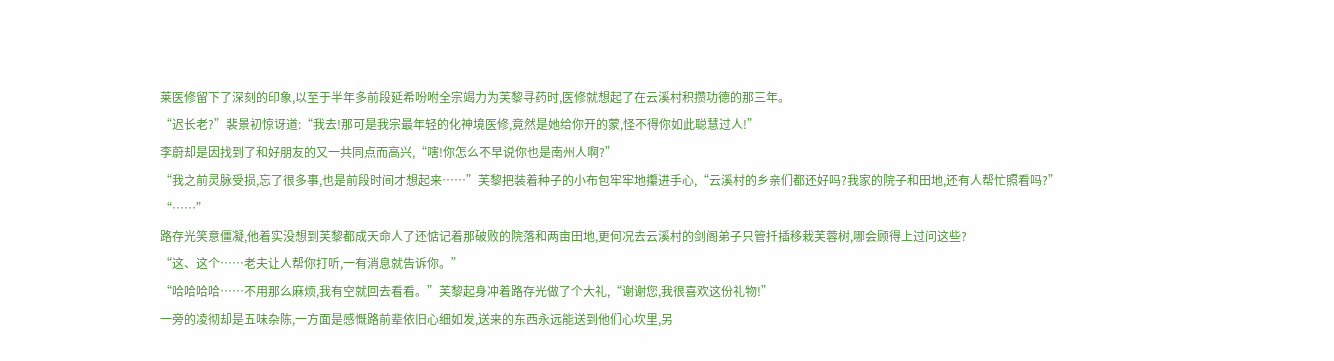莱医修留下了深刻的印象,以至于半年多前段延希吩咐全宗竭力为芙黎寻药时,医修就想起了在云溪村积攒功德的那三年。
“迟长老?”裴景初惊讶道:“我去!那可是我宗最年轻的化神境医修,竟然是她给你开的蒙,怪不得你如此聪慧过人!”
李蔚却是因找到了和好朋友的又一共同点而高兴,“嗐!你怎么不早说你也是南州人啊?”
“我之前灵脉受损,忘了很多事,也是前段时间才想起来……”芙黎把装着种子的小布包牢牢地攥进手心,“云溪村的乡亲们都还好吗?我家的院子和田地,还有人帮忙照看吗?”
“……”
路存光笑意僵凝,他着实没想到芙黎都成天命人了还惦记着那破败的院落和两亩田地,更何况去云溪村的剑阁弟子只管扦插移栽芙蓉树,哪会顾得上过问这些?
“这、这个……老夫让人帮你打听,一有消息就告诉你。”
“哈哈哈哈……不用那么麻烦,我有空就回去看看。”芙黎起身冲着路存光做了个大礼,“谢谢您,我很喜欢这份礼物!”
一旁的凌彻却是五味杂陈,一方面是感慨路前辈依旧心细如发,送来的东西永远能送到他们心坎里,另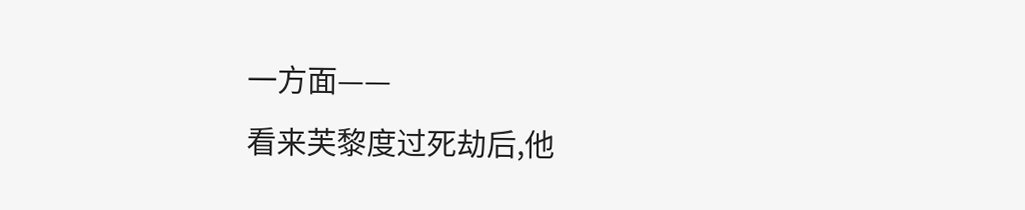一方面——
看来芙黎度过死劫后,他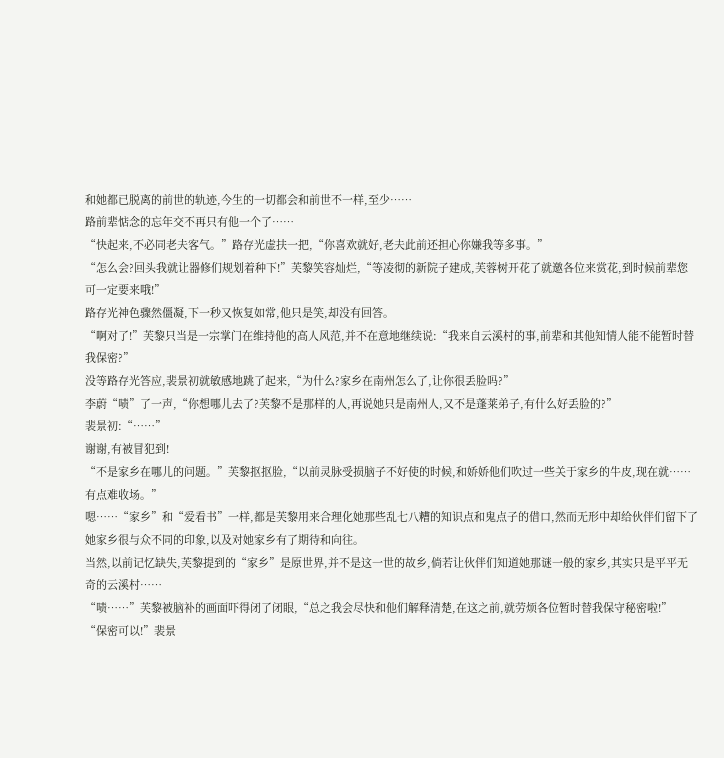和她都已脱离的前世的轨迹,今生的一切都会和前世不一样,至少……
路前辈惦念的忘年交不再只有他一个了……
“快起来,不必同老夫客气。”路存光虚扶一把,“你喜欢就好,老夫此前还担心你嫌我等多事。”
“怎么会?回头我就让器修们规划着种下!”芙黎笑容灿烂,“等凌彻的新院子建成,芙蓉树开花了就邀各位来赏花,到时候前辈您可一定要来哦!”
路存光神色骤然僵凝,下一秒又恢复如常,他只是笑,却没有回答。
“啊对了!”芙黎只当是一宗掌门在维持他的高人风范,并不在意地继续说:“我来自云溪村的事,前辈和其他知情人能不能暂时替我保密?”
没等路存光答应,裴景初就敏感地跳了起来,“为什么?家乡在南州怎么了,让你很丢脸吗?”
李蔚“啧”了一声,“你想哪儿去了?芙黎不是那样的人,再说她只是南州人,又不是蓬莱弟子,有什么好丢脸的?”
裴景初:“……”
谢谢,有被冒犯到!
“不是家乡在哪儿的问题。”芙黎抠抠脸,“以前灵脉受损脑子不好使的时候,和娇娇他们吹过一些关于家乡的牛皮,现在就……有点难收场。”
嗯……“家乡”和“爱看书”一样,都是芙黎用来合理化她那些乱七八糟的知识点和鬼点子的借口,然而无形中却给伙伴们留下了她家乡很与众不同的印象,以及对她家乡有了期待和向往。
当然,以前记忆缺失,芙黎提到的“家乡”是原世界,并不是这一世的故乡,倘若让伙伴们知道她那谜一般的家乡,其实只是平平无奇的云溪村……
“啧……”芙黎被脑补的画面吓得闭了闭眼,“总之我会尽快和他们解释清楚,在这之前,就劳烦各位暂时替我保守秘密啦!”
“保密可以!”裴景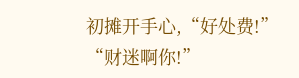初摊开手心,“好处费!”
“财迷啊你!”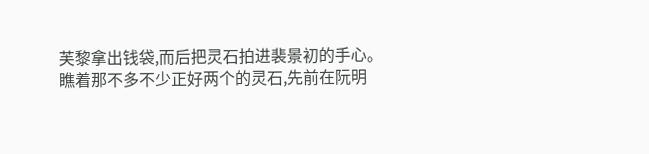芙黎拿出钱袋,而后把灵石拍进裴景初的手心。
瞧着那不多不少正好两个的灵石,先前在阮明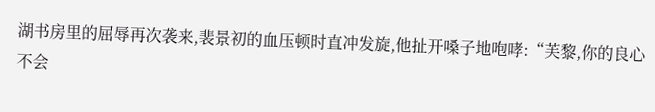湖书房里的屈辱再次袭来,裴景初的血压顿时直冲发旋,他扯开嗓子地咆哮:“芙黎,你的良心不会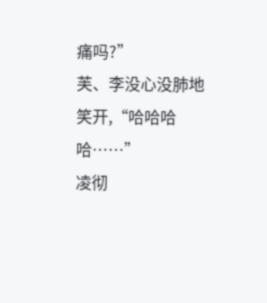痛吗?”
芙、李没心没肺地笑开,“哈哈哈哈……”
凌彻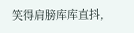笑得肩膀库库直抖,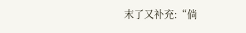末了又补充:“倘